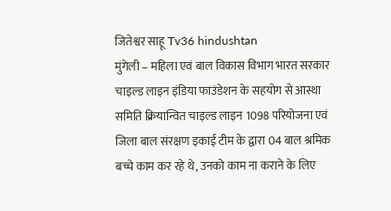जितेश्वर साहू Tv36 hindushtan
मुंगेली – महिला एवं बाल विकास विभाग भारत सरकार चाइल्ड लाइन इंडिया फाउंडेशन के सहयोग से आस्था समिति क्रियान्वित चाइल्ड लाइन 1098 परियोजना एवं जिला बाल संरक्षण इकाई टीम के द्वारा 04 बाल श्रमिक बच्चे काम कर रहे थे, उनको काम ना कराने के लिए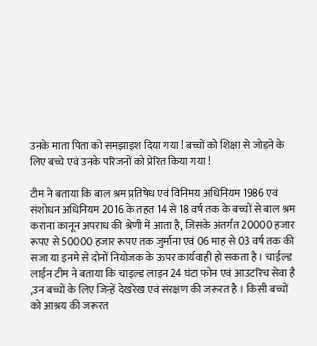उनके माता पिता को समझाइश दिया गया ! बच्चों को शिक्षा से जोड़ने के लिए बच्चे एवं उनके परिजनों को प्रेरित किया गया !

टीम ने बताया कि बाल श्रम प्रतिषेध एवं विनिमय अधिनियम 1986 एवं संशोधन अधिनियम 2016 के तहत 14 से 18 वर्ष तक के बच्चों से बाल श्रम कराना कानून अपराध की श्रेणी में आता है, जिसके अंतर्गत 20000 हजार रूपए से 50000 हजार रूपए तक जुर्माना एवं 06 माह से 03 वर्ष तक की सजा या इनमे से दोनों नियोजक के ऊपर कार्यवाही हो सकता है। चाईल्ड लाईन टीम ने बताया कि चाइल्ड लाइन 24 घंटा फोन एवं आउटरिच सेवा है ,उन बच्चों के लिए जिन्हें देखरेख एवं संरक्षण की जरूरत है । किसी बच्चों को आश्रय की जरूरत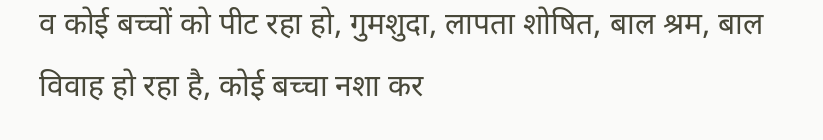व कोई बच्चों को पीट रहा हो, गुमशुदा, लापता शोषित, बाल श्रम, बाल विवाह हो रहा है, कोई बच्चा नशा कर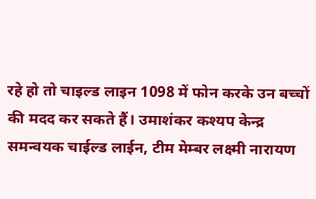रहे हो तो चाइल्ड लाइन 1098 में फोन करके उन बच्चों की मदद कर सकते हैं। उमाशंकर कश्यप केन्द्र समन्वयक चाईल्ड लाईन, टीम मेम्बर लक्ष्मी नारायण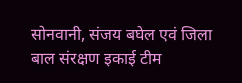सोनवानी, संजय बघेल एवं जिला बाल संरक्षण इकाई टीम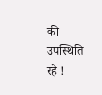की उपस्थिति रहे !